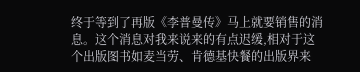终于等到了再版《李普曼传》马上就要销售的消息。这个消息对我来说来的有点迟缓,相对于这个出版图书如麦当劳、肯德基快餐的出版界来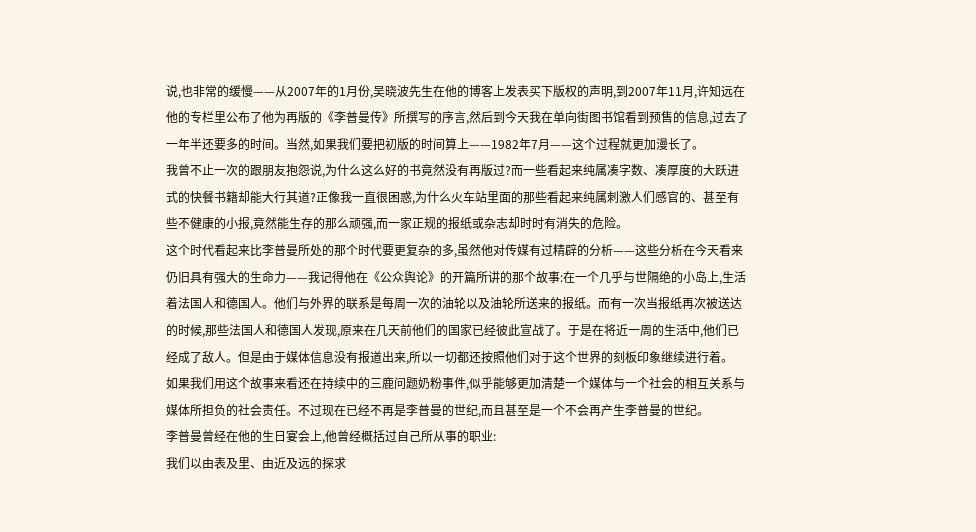说,也非常的缓慢——从2007年的1月份,吴晓波先生在他的博客上发表买下版权的声明,到2007年11月,许知远在他的专栏里公布了他为再版的《李普曼传》所撰写的序言,然后到今天我在单向街图书馆看到预售的信息,过去了一年半还要多的时间。当然,如果我们要把初版的时间算上——1982年7月——这个过程就更加漫长了。
我曾不止一次的跟朋友抱怨说,为什么这么好的书竟然没有再版过?而一些看起来纯属凑字数、凑厚度的大跃进式的快餐书籍却能大行其道?正像我一直很困惑,为什么火车站里面的那些看起来纯属刺激人们感官的、甚至有些不健康的小报,竟然能生存的那么顽强,而一家正规的报纸或杂志却时时有消失的危险。
这个时代看起来比李普曼所处的那个时代要更复杂的多,虽然他对传媒有过精辟的分析——这些分析在今天看来仍旧具有强大的生命力——我记得他在《公众舆论》的开篇所讲的那个故事:在一个几乎与世隔绝的小岛上,生活着法国人和德国人。他们与外界的联系是每周一次的油轮以及油轮所送来的报纸。而有一次当报纸再次被送达的时候,那些法国人和德国人发现,原来在几天前他们的国家已经彼此宣战了。于是在将近一周的生活中,他们已经成了敌人。但是由于媒体信息没有报道出来,所以一切都还按照他们对于这个世界的刻板印象继续进行着。
如果我们用这个故事来看还在持续中的三鹿问题奶粉事件,似乎能够更加清楚一个媒体与一个社会的相互关系与媒体所担负的社会责任。不过现在已经不再是李普曼的世纪,而且甚至是一个不会再产生李普曼的世纪。
李普曼曾经在他的生日宴会上,他曾经概括过自己所从事的职业:
我们以由表及里、由近及远的探求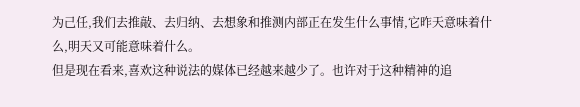为己任,我们去推敲、去归纳、去想象和推测内部正在发生什么事情,它昨天意味着什么,明天又可能意味着什么。
但是现在看来,喜欢这种说法的媒体已经越来越少了。也许对于这种精神的追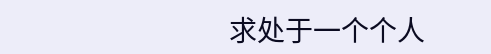求处于一个个人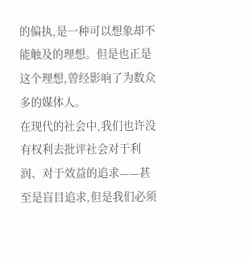的偏执,是一种可以想象却不能触及的理想。但是也正是这个理想,曾经影响了为数众多的媒体人。
在现代的社会中,我们也许没有权利去批评社会对于利润、对于效益的追求——甚至是盲目追求,但是我们必须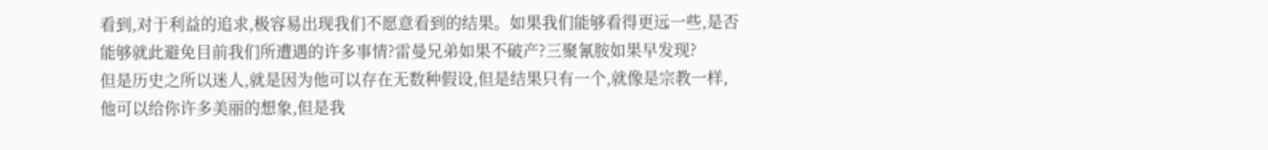看到,对于利益的追求,极容易出现我们不愿意看到的结果。如果我们能够看得更远一些,是否能够就此避免目前我们所遭遇的许多事情?雷曼兄弟如果不破产?三聚氰胺如果早发现?
但是历史之所以迷人,就是因为他可以存在无数种假设,但是结果只有一个,就像是宗教一样,他可以给你许多美丽的想象,但是我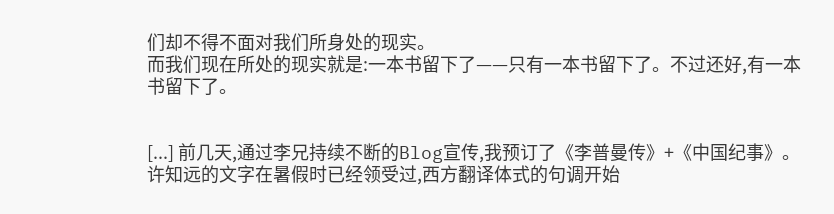们却不得不面对我们所身处的现实。
而我们现在所处的现实就是:一本书留下了——只有一本书留下了。不过还好,有一本书留下了。


[...] 前几天,通过李兄持续不断的Blog宣传,我预订了《李普曼传》+《中国纪事》。许知远的文字在暑假时已经领受过,西方翻译体式的句调开始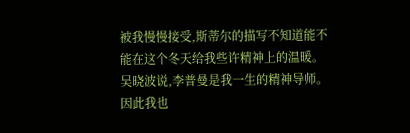被我慢慢接受,斯蒂尔的描写不知道能不能在这个冬天给我些许精神上的温暖。吴晓波说,李普曼是我一生的精神导师。因此我也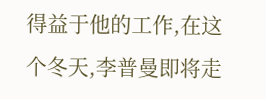得益于他的工作,在这个冬天,李普曼即将走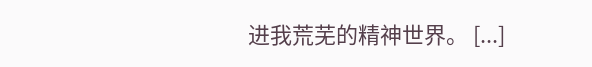进我荒芜的精神世界。 [...]